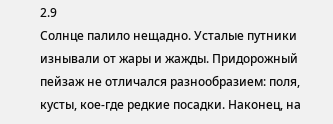2.9
Солнце палило нещадно. Усталые путники изнывали от жары и жажды. Придорожный пейзаж не отличался разнообразием: поля, кусты, кое-где редкие посадки. Наконец, на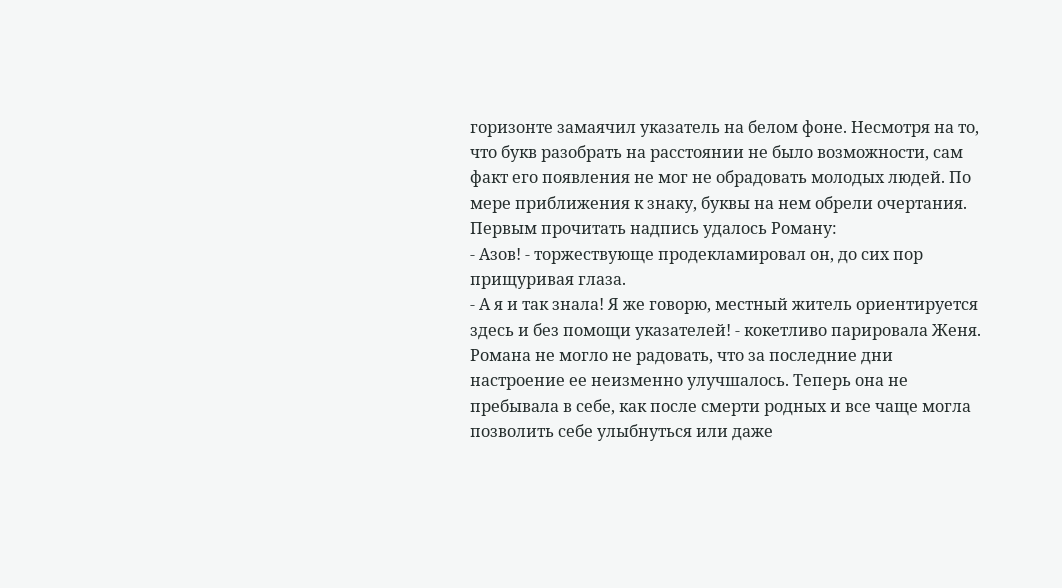горизонте замаячил указатель на белом фоне. Несмотря на то, что букв разобрать на расстоянии не было возможности, сам факт его появления не мог не обрадовать молодых людей. По мере приближения к знаку, буквы на нем обрели очертания. Первым прочитать надпись удалось Роману:
- Азов! - торжествующе продекламировал он, до сих пор прищуривая глаза.
- А я и так знала! Я же говорю, местный житель ориентируется здесь и без помощи указателей! - кокетливо парировала Женя.
Романа не могло не радовать, что за последние дни настроение ее неизменно улучшалось. Теперь она не пребывала в себе, как после смерти родных и все чаще могла позволить себе улыбнуться или даже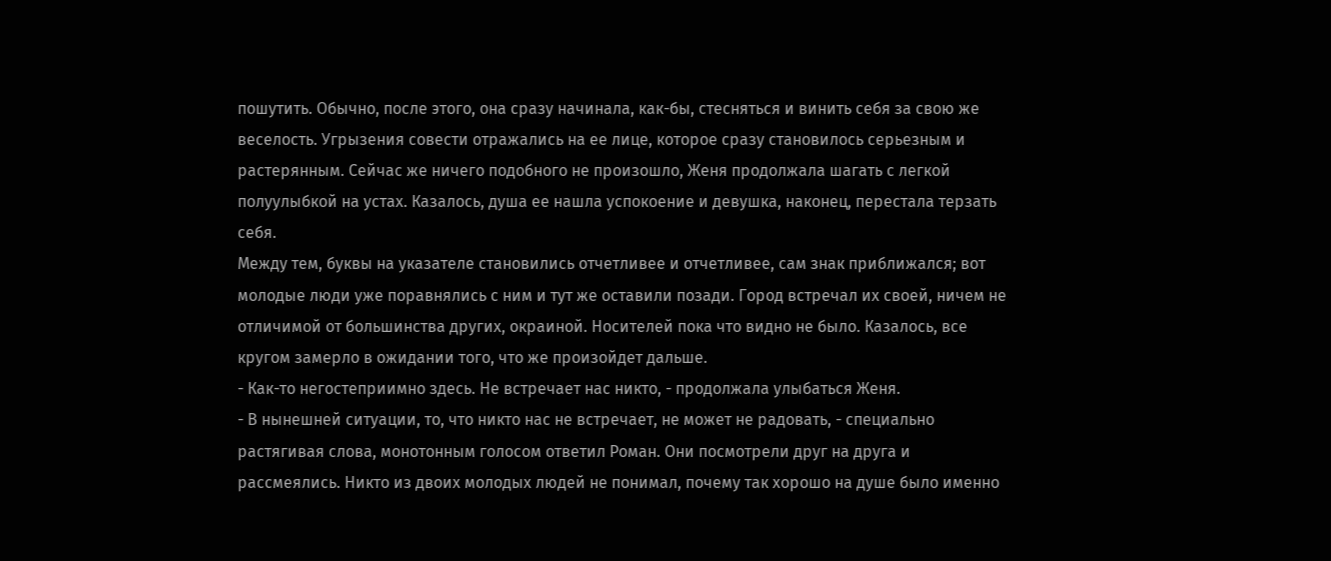пошутить. Обычно, после этого, она сразу начинала, как-бы, стесняться и винить себя за свою же веселость. Угрызения совести отражались на ее лице, которое сразу становилось серьезным и растерянным. Сейчас же ничего подобного не произошло, Женя продолжала шагать с легкой полуулыбкой на устах. Казалось, душа ее нашла успокоение и девушка, наконец, перестала терзать себя.
Между тем, буквы на указателе становились отчетливее и отчетливее, сам знак приближался; вот молодые люди уже поравнялись с ним и тут же оставили позади. Город встречал их своей, ничем не отличимой от большинства других, окраиной. Носителей пока что видно не было. Казалось, все кругом замерло в ожидании того, что же произойдет дальше.
- Как-то негостеприимно здесь. Не встречает нас никто, - продолжала улыбаться Женя.
- В нынешней ситуации, то, что никто нас не встречает, не может не радовать, - специально растягивая слова, монотонным голосом ответил Роман. Они посмотрели друг на друга и рассмеялись. Никто из двоих молодых людей не понимал, почему так хорошо на душе было именно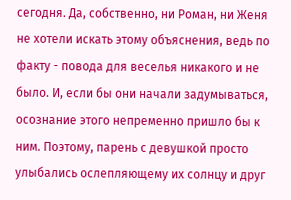сегодня. Да, собственно, ни Роман, ни Женя не хотели искать этому объяснения, ведь по факту - повода для веселья никакого и не было. И, если бы они начали задумываться, осознание этого непременно пришло бы к ним. Поэтому, парень с девушкой просто улыбались ослепляющему их солнцу и друг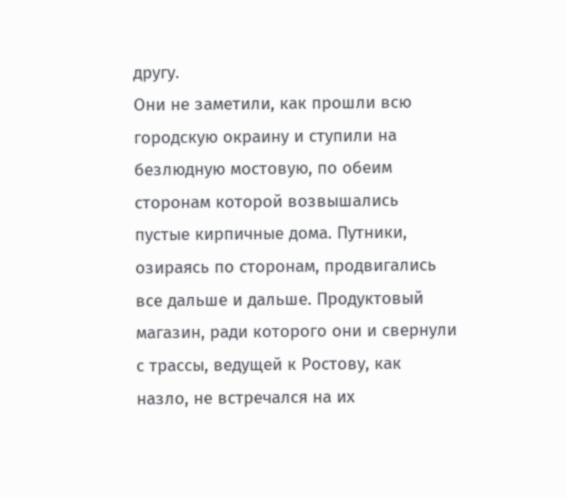другу.
Они не заметили, как прошли всю городскую окраину и ступили на безлюдную мостовую, по обеим сторонам которой возвышались пустые кирпичные дома. Путники, озираясь по сторонам, продвигались все дальше и дальше. Продуктовый магазин, ради которого они и свернули с трассы, ведущей к Ростову, как назло, не встречался на их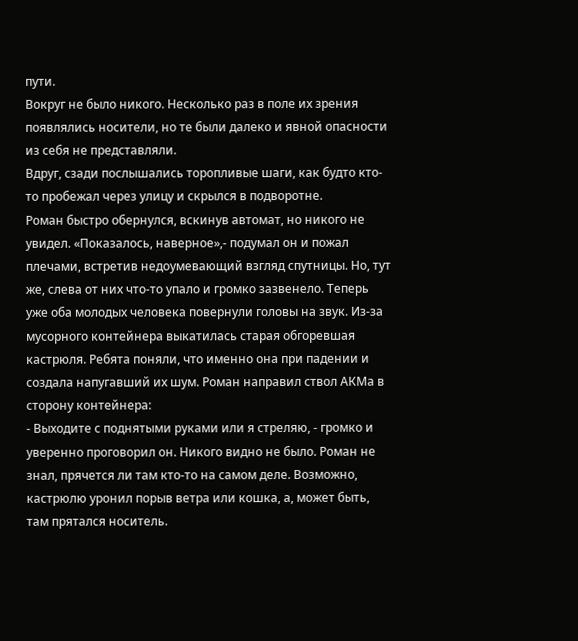пути.
Вокруг не было никого. Несколько раз в поле их зрения появлялись носители, но те были далеко и явной опасности из себя не представляли.
Вдруг, сзади послышались торопливые шаги, как будто кто-то пробежал через улицу и скрылся в подворотне.
Роман быстро обернулся, вскинув автомат, но никого не увидел. «Показалось, наверное»,- подумал он и пожал плечами, встретив недоумевающий взгляд спутницы. Но, тут же, слева от них что-то упало и громко зазвенело. Теперь уже оба молодых человека повернули головы на звук. Из-за мусорного контейнера выкатилась старая обгоревшая кастрюля. Ребята поняли, что именно она при падении и создала напугавший их шум. Роман направил ствол АКМа в сторону контейнера:
- Выходите с поднятыми руками или я стреляю, - громко и уверенно проговорил он. Никого видно не было. Роман не знал, прячется ли там кто-то на самом деле. Возможно, кастрюлю уронил порыв ветра или кошка, а, может быть, там прятался носитель.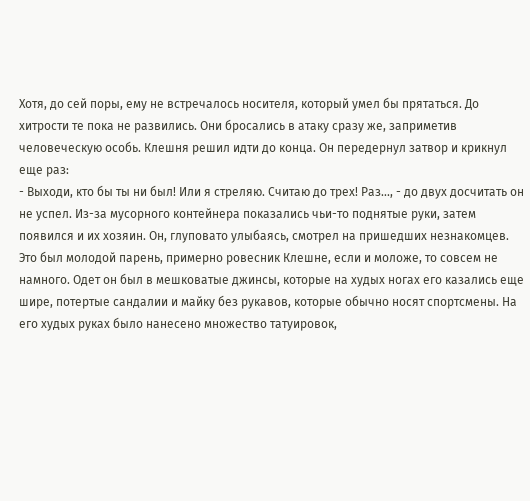Хотя, до сей поры, ему не встречалось носителя, который умел бы прятаться. До хитрости те пока не развились. Они бросались в атаку сразу же, заприметив человеческую особь. Клешня решил идти до конца. Он передернул затвор и крикнул еще раз:
- Выходи, кто бы ты ни был! Или я стреляю. Считаю до трех! Раз..., - до двух досчитать он не успел. Из-за мусорного контейнера показались чьи-то поднятые руки, затем появился и их хозяин. Он, глуповато улыбаясь, смотрел на пришедших незнакомцев. Это был молодой парень, примерно ровесник Клешне, если и моложе, то совсем не намного. Одет он был в мешковатые джинсы, которые на худых ногах его казались еще шире, потертые сандалии и майку без рукавов, которые обычно носят спортсмены. На его худых руках было нанесено множество татуировок,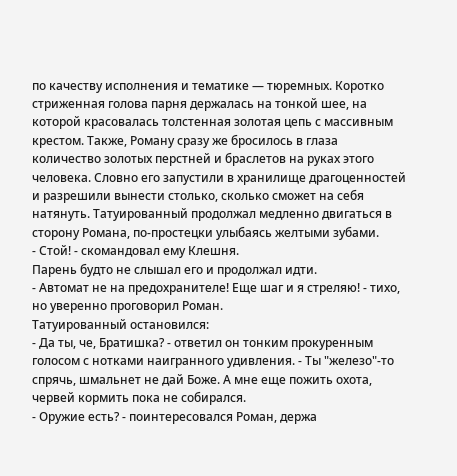по качеству исполнения и тематике — тюремных. Коротко стриженная голова парня держалась на тонкой шее, на которой красовалась толстенная золотая цепь с массивным крестом. Также, Роману сразу же бросилось в глаза количество золотых перстней и браслетов на руках этого человека. Словно его запустили в хранилище драгоценностей и разрешили вынести столько, сколько сможет на себя натянуть. Татуированный продолжал медленно двигаться в сторону Романа, по-простецки улыбаясь желтыми зубами.
- Стой! - скомандовал ему Клешня.
Парень будто не слышал его и продолжал идти.
- Автомат не на предохранителе! Еще шаг и я стреляю! - тихо, но уверенно проговорил Роман.
Татуированный остановился:
- Да ты, че, Братишка? - ответил он тонким прокуренным голосом с нотками наигранного удивления. - Ты "железо"-то спрячь, шмальнет не дай Боже. А мне еще пожить охота, червей кормить пока не собирался.
- Оружие есть? - поинтересовался Роман, держа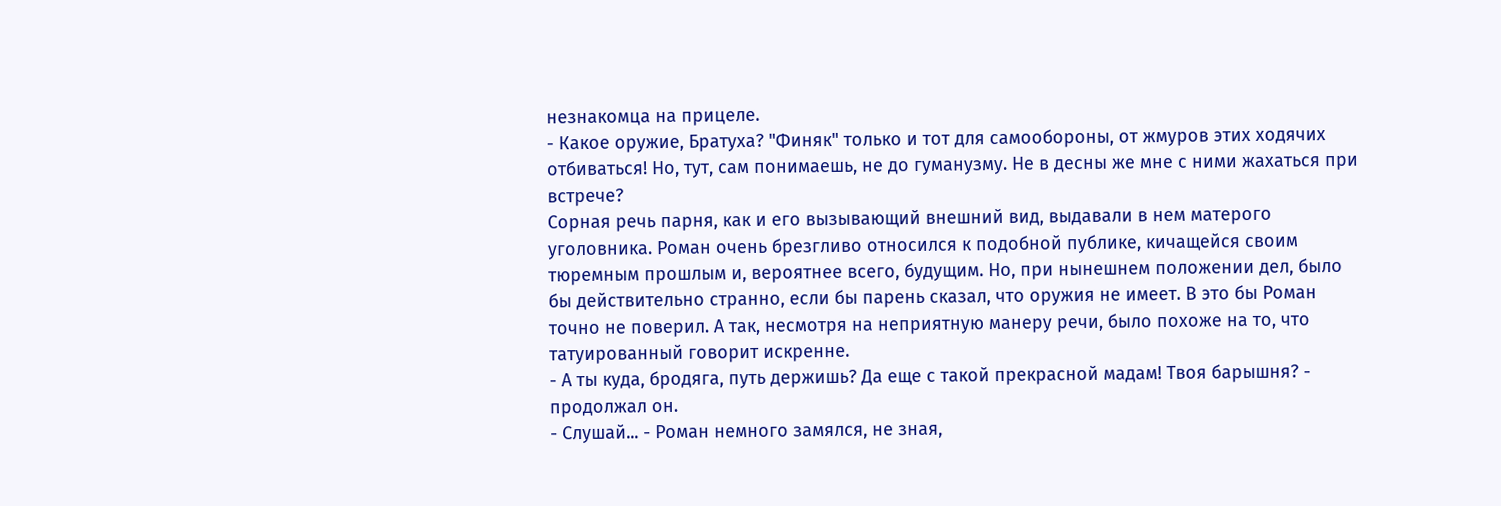незнакомца на прицеле.
- Какое оружие, Братуха? "Финяк" только и тот для самообороны, от жмуров этих ходячих отбиваться! Но, тут, сам понимаешь, не до гуманузму. Не в десны же мне с ними жахаться при встрече?
Сорная речь парня, как и его вызывающий внешний вид, выдавали в нем матерого уголовника. Роман очень брезгливо относился к подобной публике, кичащейся своим тюремным прошлым и, вероятнее всего, будущим. Но, при нынешнем положении дел, было бы действительно странно, если бы парень сказал, что оружия не имеет. В это бы Роман точно не поверил. А так, несмотря на неприятную манеру речи, было похоже на то, что татуированный говорит искренне.
- А ты куда, бродяга, путь держишь? Да еще с такой прекрасной мадам! Твоя барышня? - продолжал он.
- Слушай... - Роман немного замялся, не зная,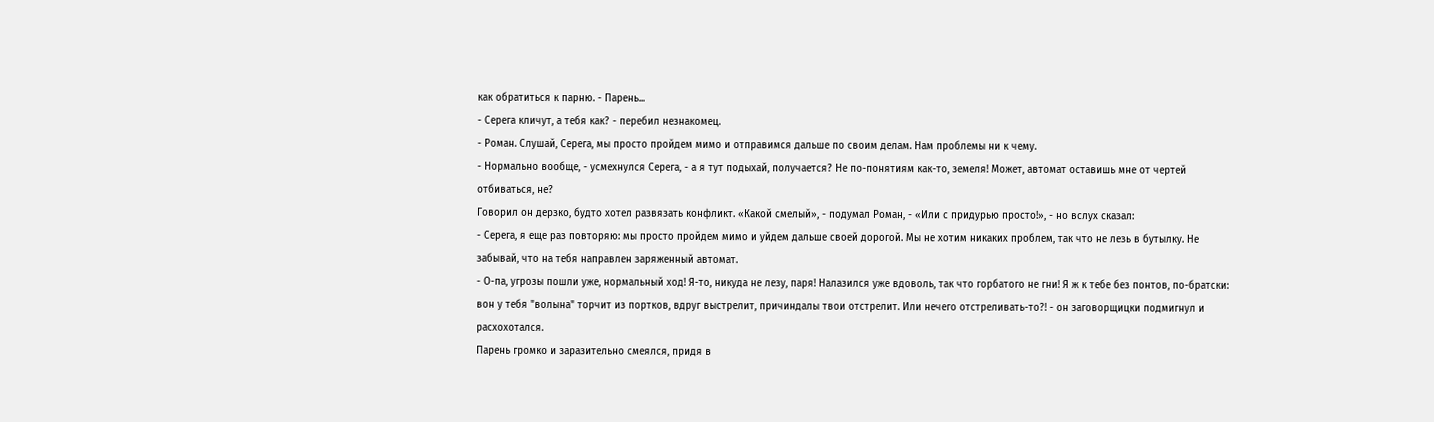как обратиться к парню. - Парень...
- Серега кличут, а тебя как? - перебил незнакомец.
- Роман. Слушай, Серега, мы просто пройдем мимо и отправимся дальше по своим делам. Нам проблемы ни к чему.
- Нормально вообще, - усмехнулся Серега, - а я тут подыхай, получается? Не по-понятиям как-то, земеля! Может, автомат оставишь мне от чертей отбиваться, не?
Говорил он дерзко, будто хотел развязать конфликт. «Какой смелый», - подумал Роман, - «Или с придурью просто!», - но вслух сказал:
- Серега, я еще раз повторяю: мы просто пройдем мимо и уйдем дальше своей дорогой. Мы не хотим никаких проблем, так что не лезь в бутылку. Не забывай, что на тебя направлен заряженный автомат.
- О-па, угрозы пошли уже, нормальный ход! Я-то, никуда не лезу, паря! Налазился уже вдоволь, так что горбатого не гни! Я ж к тебе без понтов, по-братски: вон у тебя "волына" торчит из портков, вдруг выстрелит, причиндалы твои отстрелит. Или нечего отстреливать-то?! - он заговорщицки подмигнул и расхохотался.
Парень громко и заразительно смеялся, придя в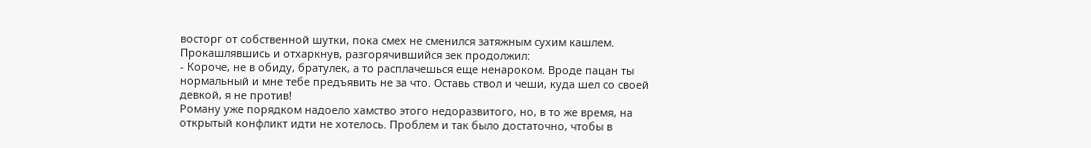восторг от собственной шутки, пока смех не сменился затяжным сухим кашлем. Прокашлявшись и отхаркнув, разгорячившийся зек продолжил:
- Короче, не в обиду, братулек, а то расплачешься еще ненароком. Вроде пацан ты нормальный и мне тебе предъявить не за что. Оставь ствол и чеши, куда шел со своей девкой, я не против!
Роману уже порядком надоело хамство этого недоразвитого, но, в то же время, на открытый конфликт идти не хотелось. Проблем и так было достаточно, чтобы в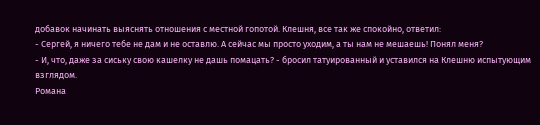добавок начинать выяснять отношения с местной гопотой. Клешня, все так же спокойно, ответил:
- Сергей, я ничего тебе не дам и не оставлю. А сейчас мы просто уходим, а ты нам не мешаешь! Понял меня?
- И, что, даже за сиську свою кашелку не дашь помацать? - бросил татуированный и уставился на Клешню испытующим взглядом.
Романа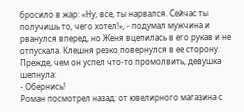бросило в жар: «Ну, все, ты нарвался. Сейчас ты получишь то, чего хотел!», - подумал мужчина и рванулся вперед, но Женя вцепилась в его рукав и не отпускала. Клешня резко повернулся в ее сторону. Прежде, чем он успел что-то промолвить, девушка шепнула:
- Обернись!
Роман посмотрел назад: от ювелирного магазина с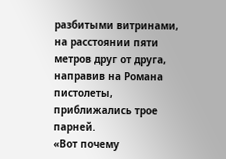разбитыми витринами, на расстоянии пяти метров друг от друга, направив на Романа пистолеты, приближались трое парней.
«Вот почему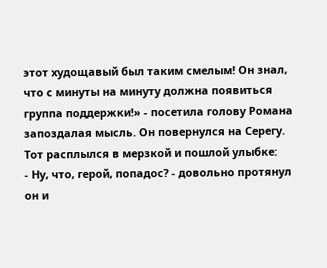этот худощавый был таким смелым! Он знал, что с минуты на минуту должна появиться группа поддержки!» - посетила голову Романа запоздалая мысль. Он повернулся на Серегу. Тот расплылся в мерзкой и пошлой улыбке:
- Ну, что, герой, попадос? - довольно протянул он и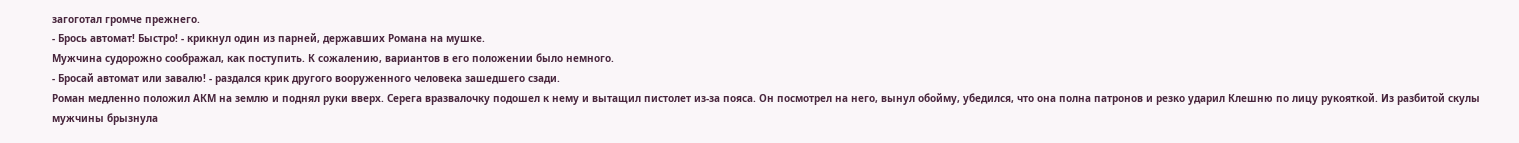загоготал громче прежнего.
- Брось автомат! Быстро! - крикнул один из парней, державших Романа на мушке.
Мужчина судорожно соображал, как поступить. К сожалению, вариантов в его положении было немного.
- Бросай автомат или завалю! - раздался крик другого вооруженного человека зашедшего сзади.
Роман медленно положил АКМ на землю и поднял руки вверх. Серега вразвалочку подошел к нему и вытащил пистолет из-за пояса. Он посмотрел на него, вынул обойму, убедился, что она полна патронов и резко ударил Клешню по лицу рукояткой. Из разбитой скулы мужчины брызнула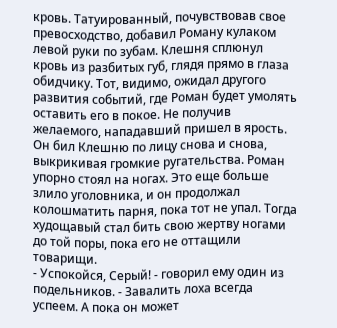кровь. Татуированный, почувствовав свое превосходство, добавил Роману кулаком левой руки по зубам. Клешня сплюнул кровь из разбитых губ, глядя прямо в глаза обидчику. Тот, видимо, ожидал другого развития событий, где Роман будет умолять оставить его в покое. Не получив желаемого, нападавший пришел в ярость. Он бил Клешню по лицу снова и снова, выкрикивая громкие ругательства. Роман упорно стоял на ногах. Это еще больше злило уголовника, и он продолжал колошматить парня, пока тот не упал. Тогда худощавый стал бить свою жертву ногами до той поры, пока его не оттащили товарищи.
- Успокойся, Серый! - говорил ему один из подельников. - Завалить лоха всегда успеем. А пока он может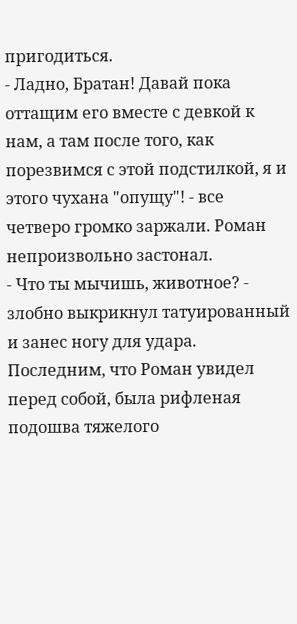пригодиться.
- Ладно, Братан! Давай пока оттащим его вместе с девкой к нам, а там после того, как порезвимся с этой подстилкой, я и этого чухана "опущу"! - все четверо громко заржали. Роман непроизвольно застонал.
- Что ты мычишь, животное? - злобно выкрикнул татуированный и занес ногу для удара. Последним, что Роман увидел перед собой, была рифленая подошва тяжелого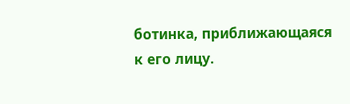ботинка, приближающаяся к его лицу.